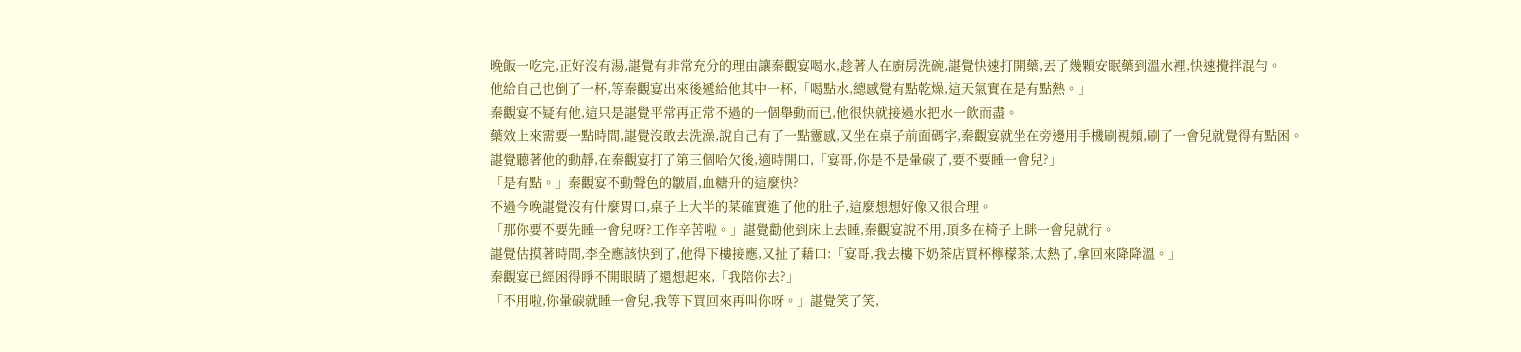晚飯一吃完,正好沒有湯,諶覺有非常充分的理由讓秦觀宴喝水,趁著人在廚房洗碗,諶覺快速打開藥,丟了幾顆安眠藥到溫水裡,快速攪拌混勻。
他給自己也倒了一杯,等秦觀宴出來後遞給他其中一杯,「喝點水,總感覺有點乾燥,這天氣實在是有點熱。」
秦觀宴不疑有他,這只是諶覺平常再正常不過的一個舉動而已,他很快就接過水把水一飲而盡。
藥效上來需要一點時間,諶覺沒敢去洗澡,說自己有了一點靈感,又坐在桌子前面碼字,秦觀宴就坐在旁邊用手機刷視頻,刷了一會兒就覺得有點困。
諶覺聽著他的動靜,在秦觀宴打了第三個哈欠後,適時開口,「宴哥,你是不是暈碳了,要不要睡一會兒?」
「是有點。」秦觀宴不動聲色的皺眉,血糖升的這麼快?
不過今晚諶覺沒有什麼胃口,桌子上大半的菜確實進了他的肚子,這麼想想好像又很合理。
「那你要不要先睡一會兒呀?工作辛苦啦。」諶覺勸他到床上去睡,秦觀宴說不用,頂多在椅子上眯一會兒就行。
諶覺估摸著時間,李全應該快到了,他得下樓接應,又扯了藉口:「宴哥,我去樓下奶茶店買杯檸檬茶,太熱了,拿回來降降溫。」
秦觀宴已經困得睜不開眼睛了還想起來,「我陪你去?」
「不用啦,你暈碳就睡一會兒,我等下買回來再叫你呀。」諶覺笑了笑,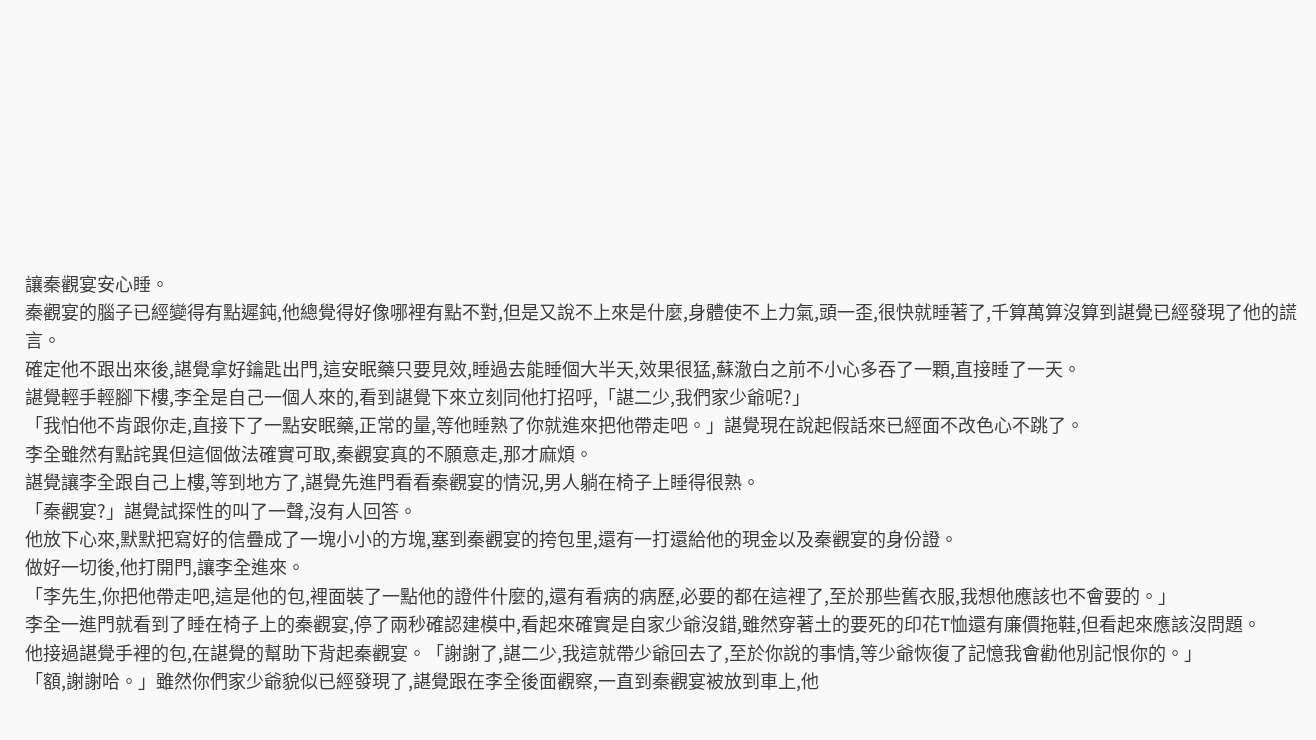讓秦觀宴安心睡。
秦觀宴的腦子已經變得有點遲鈍,他總覺得好像哪裡有點不對,但是又說不上來是什麼,身體使不上力氣,頭一歪,很快就睡著了,千算萬算沒算到諶覺已經發現了他的謊言。
確定他不跟出來後,諶覺拿好鑰匙出門,這安眠藥只要見效,睡過去能睡個大半天,效果很猛,蘇澈白之前不小心多吞了一顆,直接睡了一天。
諶覺輕手輕腳下樓,李全是自己一個人來的,看到諶覺下來立刻同他打招呼,「諶二少,我們家少爺呢?」
「我怕他不肯跟你走,直接下了一點安眠藥,正常的量,等他睡熟了你就進來把他帶走吧。」諶覺現在說起假話來已經面不改色心不跳了。
李全雖然有點詫異但這個做法確實可取,秦觀宴真的不願意走,那才麻煩。
諶覺讓李全跟自己上樓,等到地方了,諶覺先進門看看秦觀宴的情況,男人躺在椅子上睡得很熟。
「秦觀宴?」諶覺試探性的叫了一聲,沒有人回答。
他放下心來,默默把寫好的信疊成了一塊小小的方塊,塞到秦觀宴的挎包里,還有一打還給他的現金以及秦觀宴的身份證。
做好一切後,他打開門,讓李全進來。
「李先生,你把他帶走吧,這是他的包,裡面裝了一點他的證件什麼的,還有看病的病歷,必要的都在這裡了,至於那些舊衣服,我想他應該也不會要的。」
李全一進門就看到了睡在椅子上的秦觀宴,停了兩秒確認建模中,看起來確實是自家少爺沒錯,雖然穿著土的要死的印花T恤還有廉價拖鞋,但看起來應該沒問題。
他接過諶覺手裡的包,在諶覺的幫助下背起秦觀宴。「謝謝了,諶二少,我這就帶少爺回去了,至於你說的事情,等少爺恢復了記憶我會勸他別記恨你的。」
「額,謝謝哈。」雖然你們家少爺貌似已經發現了,諶覺跟在李全後面觀察,一直到秦觀宴被放到車上,他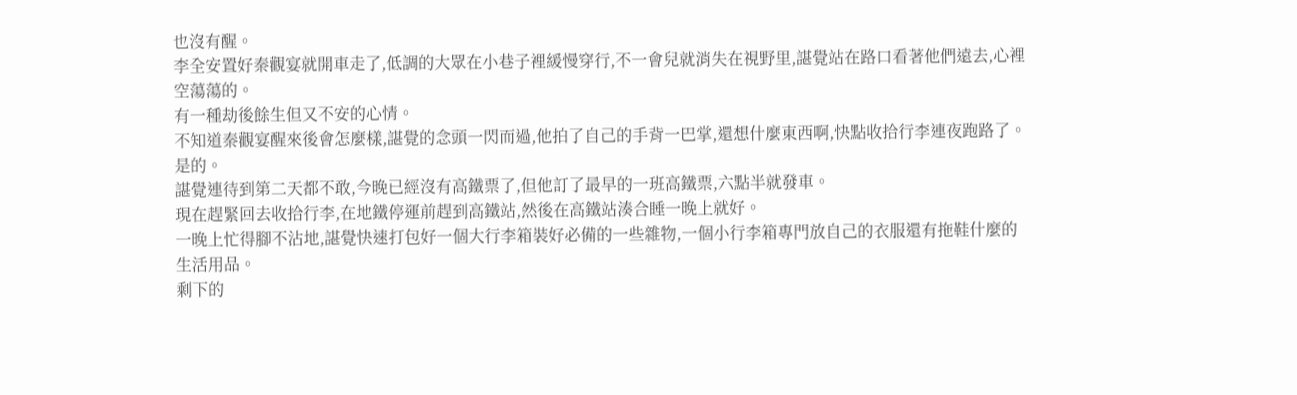也沒有醒。
李全安置好秦觀宴就開車走了,低調的大眾在小巷子裡緩慢穿行,不一會兒就消失在視野里,諶覺站在路口看著他們遠去,心裡空蕩蕩的。
有一種劫後餘生但又不安的心情。
不知道秦觀宴醒來後會怎麼樣,諶覺的念頭一閃而過,他拍了自己的手背一巴掌,還想什麼東西啊,快點收拾行李連夜跑路了。
是的。
諶覺連待到第二天都不敢,今晚已經沒有高鐵票了,但他訂了最早的一班高鐵票,六點半就發車。
現在趕緊回去收拾行李,在地鐵停運前趕到高鐵站,然後在高鐵站湊合睡一晚上就好。
一晚上忙得腳不沾地,諶覺快速打包好一個大行李箱裝好必備的一些雜物,一個小行李箱專門放自己的衣服還有拖鞋什麼的生活用品。
剩下的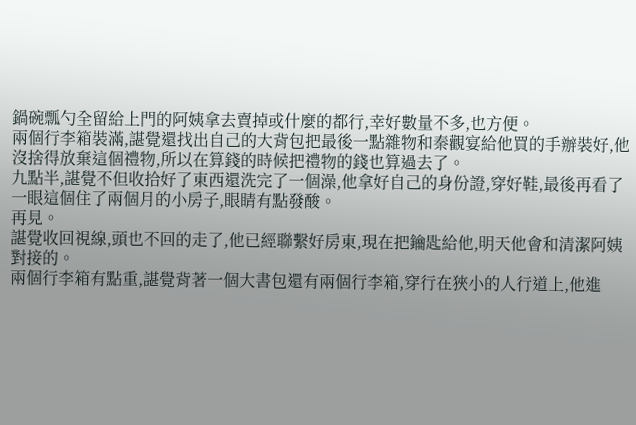鍋碗瓢勺全留給上門的阿姨拿去賣掉或什麼的都行,幸好數量不多,也方便。
兩個行李箱裝滿,諶覺還找出自己的大背包把最後一點雜物和秦觀宴給他買的手辦裝好,他沒捨得放棄這個禮物,所以在算錢的時候把禮物的錢也算過去了。
九點半,諶覺不但收拾好了東西還洗完了一個澡,他拿好自己的身份證,穿好鞋,最後再看了一眼這個住了兩個月的小房子,眼睛有點發酸。
再見。
諶覺收回視線,頭也不回的走了,他已經聯繫好房東,現在把鑰匙給他,明天他會和清潔阿姨對接的。
兩個行李箱有點重,諶覺背著一個大書包還有兩個行李箱,穿行在狹小的人行道上,他進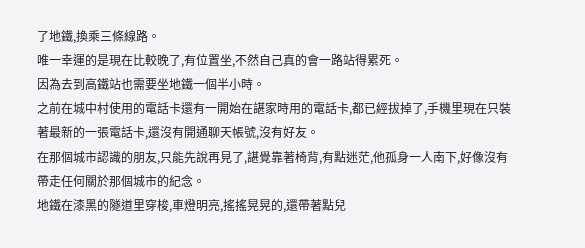了地鐵,換乘三條線路。
唯一幸運的是現在比較晚了,有位置坐,不然自己真的會一路站得累死。
因為去到高鐵站也需要坐地鐵一個半小時。
之前在城中村使用的電話卡還有一開始在諶家時用的電話卡,都已經拔掉了,手機里現在只裝著最新的一張電話卡,還沒有開通聊天帳號,沒有好友。
在那個城市認識的朋友,只能先說再見了,諶覺靠著椅背,有點迷茫,他孤身一人南下,好像沒有帶走任何關於那個城市的紀念。
地鐵在漆黑的隧道里穿梭,車燈明亮,搖搖晃晃的,還帶著點兒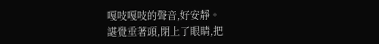嘎吱嘎吱的聲音,好安靜。
諶覺垂著頭,閉上了眼睛,把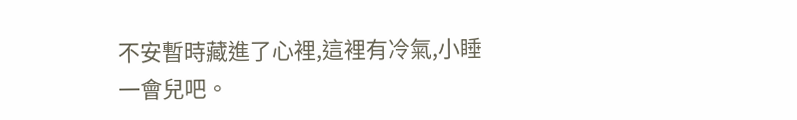不安暫時藏進了心裡,這裡有冷氣,小睡一會兒吧。